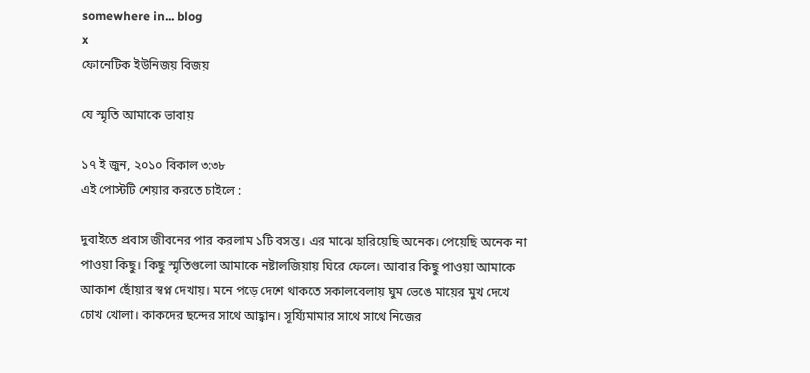somewhere in... blog
x
ফোনেটিক ইউনিজয় বিজয়

যে স্মৃতি আমাকে ভাবায়

১৭ ই জুন, ২০১০ বিকাল ৩:৩৮
এই পোস্টটি শেয়ার করতে চাইলে :

দুবাইতে প্রবাস জীবনের পার করলাম ১টি বসন্ত। এর মাঝে হারিয়েছি অনেক। পেয়েছি অনেক না পাওয়া কিছু। কিছু স্মৃতিগুলো আমাকে নষ্টালজিয়ায় ঘিরে ফেলে। আবার কিছু পাওয়া আমাকে আকাশ ছোঁয়ার স্বপ্ন দেখায়। মনে পড়ে দেশে থাকতে সকালবেলায় ঘুম ভেঙে মায়ের মুখ দেখে চোখ খোলা। কাকদের ছন্দের সাথে আহ্বান। সূর্য্যিমামার সাথে সাথে নিজের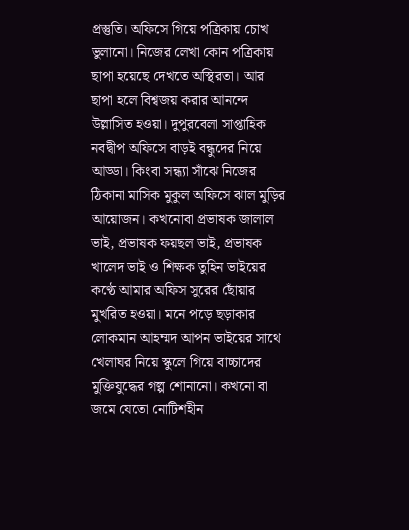প্রস্তুতি। অফিসে গিয়ে পত্রিকায় চোখ ভুলানো। নিজের লেখা কোন পত্রিকায় ছাপা হয়েছে দেখতে অস্থিরতা। আর ছাপা হলে বিশ্বজয় করার আনন্দে উল্লাসিত হওয়া। দুপুরবেলা সাপ্তাহিক নবদ্বীপ অফিসে বাড়ই বন্ধুদের নিয়ে আড্ডা। কিংবা সন্ধ্যা সাঁঝে নিজের ঠিকানা মাসিক মুকুল অফিসে ঝাল মুড়ির আয়োজন। কখনোবা প্রভাষক জালাল ভাই, প্রভাষক ফয়ছল ভাই, প্রভাষক খালেদ ভাই ও শিক্ষক তুহিন ভাইয়ের কণ্ঠে আমার অফিস সুরের ছোঁয়ার মুখরিত হওয়া। মনে পড়ে ছড়াকার লোকমান আহম্মদ আপন ভাইয়ের সাথে খেলাঘর নিয়ে স্কুলে গিয়ে বাচ্চাদের মুক্তিযুদ্ধের গল্প শোনানো। কখনো বা জমে যেতো নোটিশহীন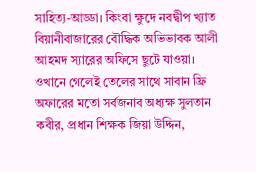সাহিত্য-আড্ডা। কিংবা ক্ষুদে নবদ্বীপ খ্যাত বিয়ানীবাজারের বৌদ্ধিক অভিভাবক আলী আহমদ স্যারের অফিসে ছুটে যাওয়া। ওখানে গেলেই তেলের সাথে সাবান ফ্রি অফারের মতো সর্বজনাব অধ্যক্ষ সুলতান কবীর, প্রধান শিক্ষক জিয়া উদ্দিন,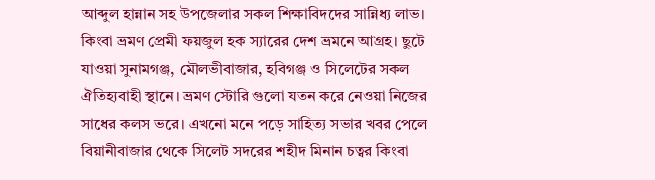আব্দুল হান্নান সহ উপজেলার সকল শিক্ষাবিদদের সান্নিধ্য লাভ। কিংবা ভ্রমণ প্রেমী ফয়জুল হক স্যারের দেশ ভ্রমনে আগ্রহ। ছুটে যাওয়া সুনামগঞ্জ, মৌলভীবাজার, হবিগঞ্জ ও সিলেটের সকল ঐতিহ্যবাহী স্থানে। ভ্রমণ স্টোরি গুলো যতন করে নেওয়া নিজের সাধের কলস ভরে। এখনো মনে পড়ে সাহিত্য সভার খবর পেলে বিয়ানীবাজার থেকে সিলেট সদরের শহীদ মিনান চত্বর কিংবা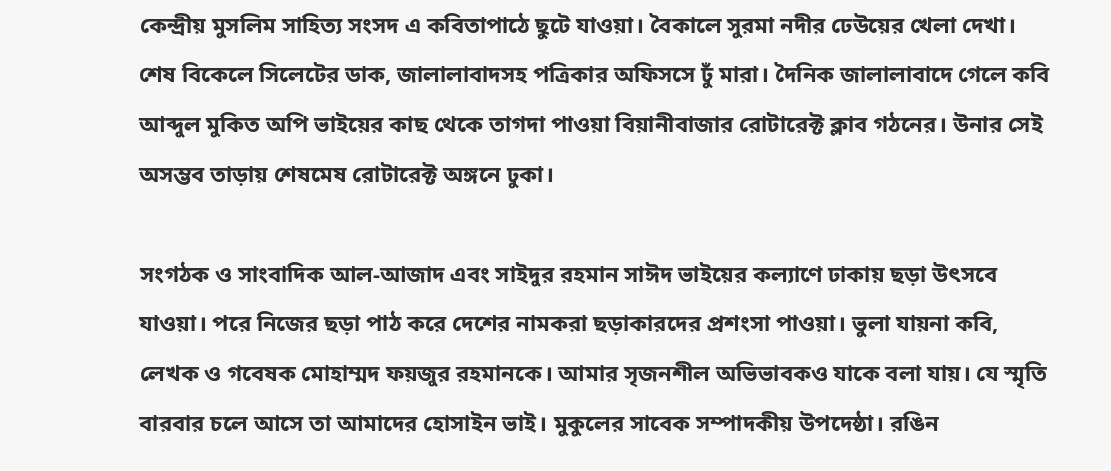কেন্দ্রীয় মুসলিম সাহিত্য সংসদ এ কবিতাপাঠে ছুটে যাওয়া। বৈকালে সুরমা নদীর ঢেউয়ের খেলা দেখা। শেষ বিকেলে সিলেটের ডাক, জালালাবাদসহ পত্রিকার অফিসসে ঢুঁ মারা। দৈনিক জালালাবাদে গেলে কবি আব্দুল মুকিত অপি ভাইয়ের কাছ থেকে তাগদা পাওয়া বিয়ানীবাজার রোটারেক্ট ক্লাব গঠনের। উনার সেই অসম্ভব তাড়ায় শেষমেষ রোটারেক্ট অঙ্গনে ঢুকা।

সংগঠক ও সাংবাদিক আল-আজাদ এবং সাইদুর রহমান সাঈদ ভাইয়ের কল্যাণে ঢাকায় ছড়া উৎসবে যাওয়া। পরে নিজের ছড়া পাঠ করে দেশের নামকরা ছড়াকারদের প্রশংসা পাওয়া। ভুলা যায়না কবি, লেখক ও গবেষক মোহাম্মদ ফয়জুর রহমানকে। আমার সৃজনশীল অভিভাবকও যাকে বলা যায়। যে স্মৃতি বারবার চলে আসে তা আমাদের হোসাইন ভাই। মুকুলের সাবেক সম্পাদকীয় উপদেষ্ঠা। রঙিন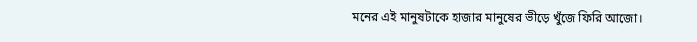মনের এই মানুষটাকে হাজার মানুষের ভীড়ে খুঁজে ফিরি আজো।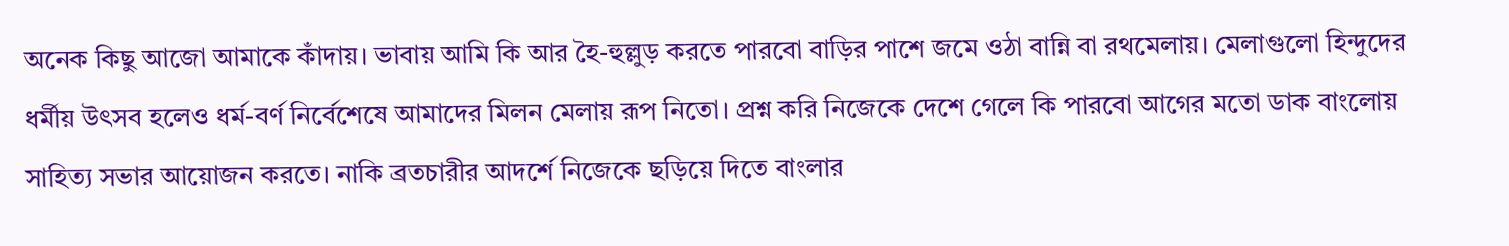অনেক কিছু আজো আমাকে কাঁদায়। ভাবায় আমি কি আর হৈ-হুল্লুড় করতে পারবো বাড়ির পাশে জমে ওঠা বান্নি বা রথমেলায়। মেলাগুলো হিন্দুদের ধর্মীয় উৎসব হলেও ধর্ম-বর্ণ নির্বেশেষে আমাদের মিলন মেলায় রূপ নিতো। প্রশ্ন করি নিজেকে দেশে গেলে কি পারবো আগের মতো ডাক বাংলোয় সাহিত্য সভার আয়োজন করতে। নাকি ব্রতচারীর আদর্শে নিজেকে ছড়িয়ে দিতে বাংলার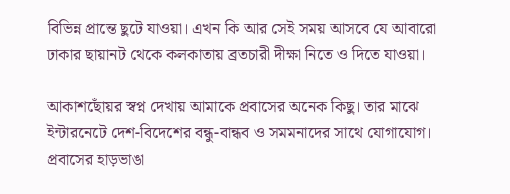বিভিন্ন প্রান্তে ছুটে যাওয়া। এখন কি আর সেই সময় আসবে যে আবারো ঢাকার ছায়ানট থেকে কলকাতায় ব্রতচারী দীক্ষা নিতে ও দিতে যাওয়া।

আকাশছোঁয়র স্বপ্ন দেখায় আমাকে প্রবাসের অনেক কিছু। তার মাঝে ইন্টারনেটে দেশ-বিদেশের বন্ধু-বান্ধব ও সমমনাদের সাথে যোগাযোগ। প্রবাসের হাড়ভাঙা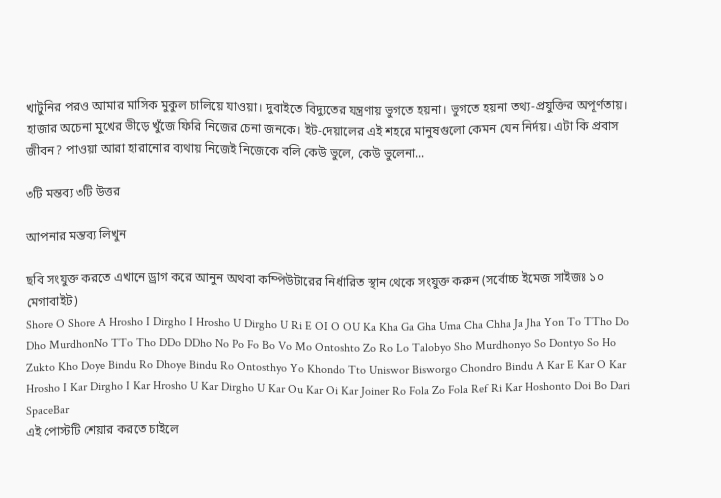খাটুনির পরও আমার মাসিক মুকুল চালিয়ে যাওয়া। দুবাইতে বিদ্যুতের যন্ত্রণায় ভুগতে হয়না। ভুগতে হয়না তথ্য-প্রযুক্তির অপূর্ণতায়। হাজার অচেনা মুখের ভীড়ে খুঁজে ফিরি নিজের চেনা জনকে। ইট-দেয়ালের এই শহরে মানুষগুলো কেমন যেন নির্দয়। এটা কি প্রবাস জীবন? পাওয়া আরা হারানোর ব্যথায় নিজেই নিজেকে বলি কেউ ভুলে, কেউ ভুলেনা...

৩টি মন্তব্য ৩টি উত্তর

আপনার মন্তব্য লিখুন

ছবি সংযুক্ত করতে এখানে ড্রাগ করে আনুন অথবা কম্পিউটারের নির্ধারিত স্থান থেকে সংযুক্ত করুন (সর্বোচ্চ ইমেজ সাইজঃ ১০ মেগাবাইট)
Shore O Shore A Hrosho I Dirgho I Hrosho U Dirgho U Ri E OI O OU Ka Kha Ga Gha Uma Cha Chha Ja Jha Yon To TTho Do Dho MurdhonNo TTo Tho DDo DDho No Po Fo Bo Vo Mo Ontoshto Zo Ro Lo Talobyo Sho Murdhonyo So Dontyo So Ho Zukto Kho Doye Bindu Ro Dhoye Bindu Ro Ontosthyo Yo Khondo Tto Uniswor Bisworgo Chondro Bindu A Kar E Kar O Kar Hrosho I Kar Dirgho I Kar Hrosho U Kar Dirgho U Kar Ou Kar Oi Kar Joiner Ro Fola Zo Fola Ref Ri Kar Hoshonto Doi Bo Dari SpaceBar
এই পোস্টটি শেয়ার করতে চাইলে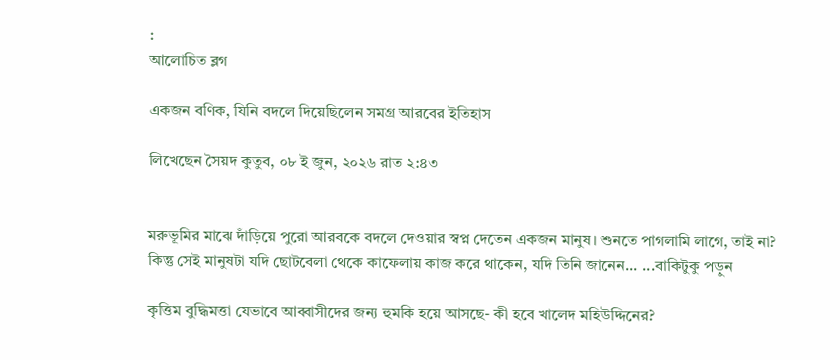:
আলোচিত ব্লগ

একজন বণিক, যিনি বদলে দিয়েছিলেন সমগ্র আরবের ইতিহাস

লিখেছেন সৈয়দ কুতুব, ০৮ ই জুন, ২০২৬ রাত ২:৪৩


মরুভূমির মাঝে দাঁড়িয়ে পুরো আরবকে বদলে দেওয়ার স্বপ্ন দেতেন একজন মানুষ। শুনতে পাগলামি লাগে, তাই না? কিন্তু সেই মানুষটা যদি ছোটবেলা থেকে কাফেলায় কাজ করে থাকেন, যদি তিনি জানেন... ...বাকিটুকু পড়ুন

কৃত্তিম বুদ্ধিমত্তা যেভাবে আব্বাসীদের জন্য হুমকি হয়ে আসছে- কী হবে খালেদ মহিউদ্দিনের?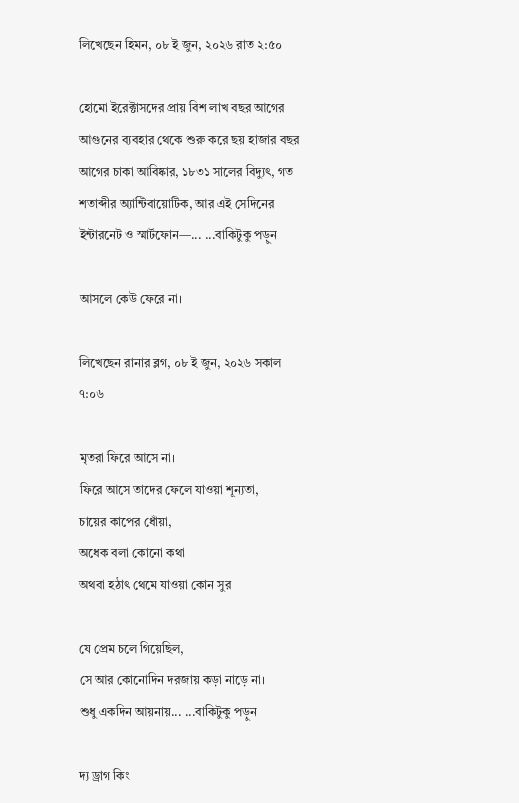লিখেছেন হিমন, ০৮ ই জুন, ২০২৬ রাত ২:৫০

হোমো ইরেক্টাসদের প্রায় বিশ লাখ বছর আগের আগুনের ব্যবহার থেকে শুরু করে ছয় হাজার বছর আগের চাকা আবিষ্কার, ১৮৩১ সালের বিদ্যুৎ, গত শতাব্দীর অ্যান্টিবায়োটিক, আর এই সেদিনের ইন্টারনেট ও স্মার্টফোন—... ...বাকিটুকু পড়ুন

আসলে কেউ ফেরে না।

লিখেছেন রানার ব্লগ, ০৮ ই জুন, ২০২৬ সকাল ৭:০৬

মৃতরা ফিরে আসে না।
ফিরে আসে তাদের ফেলে যাওয়া শূন্যতা,
চায়ের কাপের ধোঁয়া,
অধেক বলা কোনো কথা
অথবা হঠাৎ থেমে যাওয়া কোন সুর

যে প্রেম চলে গিয়েছিল,
সে আর কোনোদিন দরজায় কড়া নাড়ে না।
শুধু একদিন আয়নায়... ...বাকিটুকু পড়ুন

দ্য ড্রাগ কিং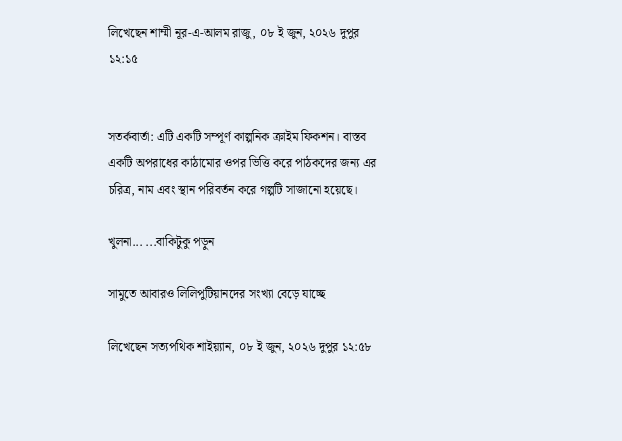লিখেছেন শাম্মী নূর-এ-আলম রাজু, ০৮ ই জুন, ২০২৬ দুপুর ১২:১৫


সতর্কবার্তা: এটি একটি সম্পূর্ণ কাল্পনিক ক্রাইম ফিকশন। বাস্তব একটি অপরাধের কাঠামোর ওপর ভিত্তি করে পাঠকদের জন্য এর চরিত্র, নাম এবং স্থান পরিবর্তন করে গল্পটি সাজানো হয়েছে।

খুলনা... ...বাকিটুকু পড়ুন

সামুতে আবারও লিলিপুটিয়ানদের সংখ্যা বেড়ে যাচ্ছে

লিখেছেন সত্যপথিক শাইয়্যান, ০৮ ই জুন, ২০২৬ দুপুর ১২:৫৮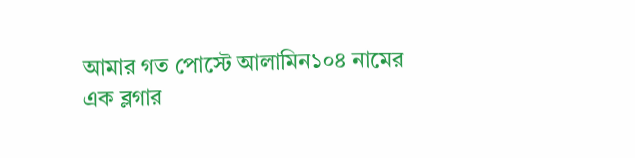আমার গত পোস্টে আলামিন১০৪ নামের এক ব্লগার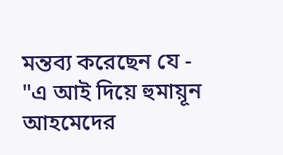মন্তব্য করেছেন যে - "এ আই দিয়ে হুমায়ূন আহমেদের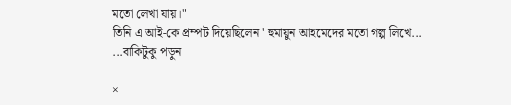মতো লেখা যায়।"
তিনি এ আই-কে প্রম্পট দিয়েছিলেন ' হুমায়ুন আহমেদের মতো গল্প লিখে... ...বাকিটুকু পড়ুন

×